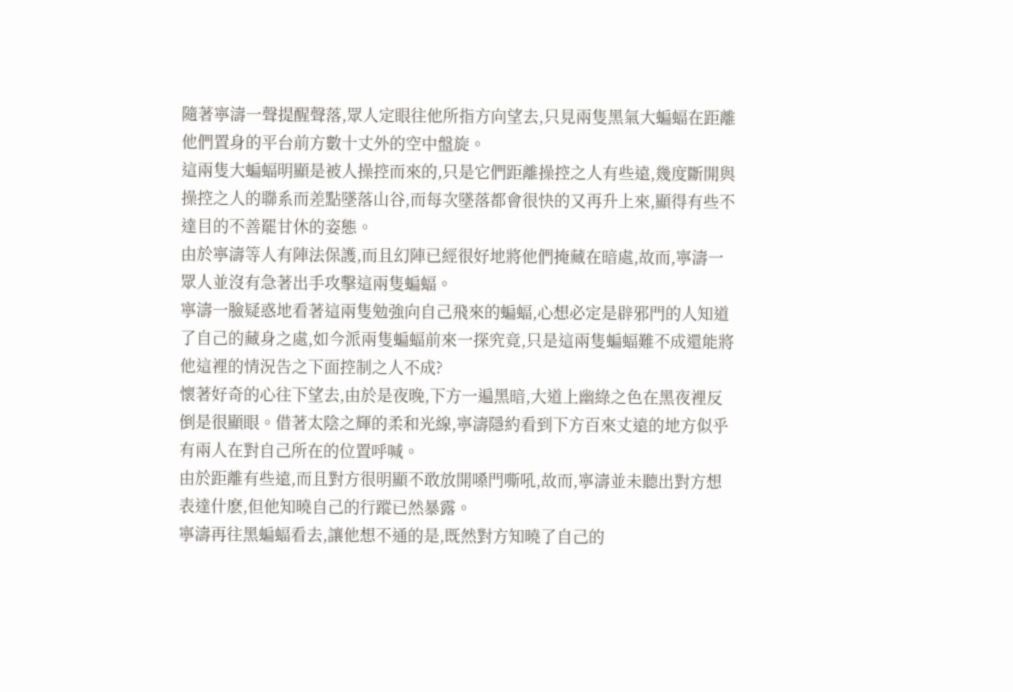隨著寧濤一聲提醒聲落,眾人定眼往他所指方向望去,只見兩隻黑氣大蝙蝠在距離他們置身的平台前方數十丈外的空中盤旋。
這兩隻大蝙蝠明顯是被人操控而來的,只是它們距離操控之人有些遠,幾度斷開與操控之人的聯系而差點墜落山谷,而每次墜落都會很快的又再升上來,顯得有些不達目的不善罷甘休的姿態。
由於寧濤等人有陣法保護,而且幻陣已經很好地將他們掩藏在暗處,故而,寧濤一眾人並沒有急著出手攻擊這兩隻蝙蝠。
寧濤一臉疑惑地看著這兩隻勉強向自己飛來的蝙蝠,心想必定是辟邪門的人知道了自己的藏身之處,如今派兩隻蝙蝠前來一探究竟,只是這兩隻蝙蝠難不成還能將他這裡的情況告之下面控制之人不成?
懷著好奇的心往下望去,由於是夜晚,下方一遍黑暗,大道上幽綠之色在黑夜裡反倒是很顯眼。借著太陰之輝的柔和光線,寧濤隱約看到下方百來丈遠的地方似乎有兩人在對自己所在的位置呼喊。
由於距離有些遠,而且對方很明顯不敢放開嗓門嘶吼,故而,寧濤並未聽出對方想表達什麽,但他知曉自己的行蹤已然暴露。
寧濤再往黑蝙蝠看去,讓他想不通的是,既然對方知曉了自己的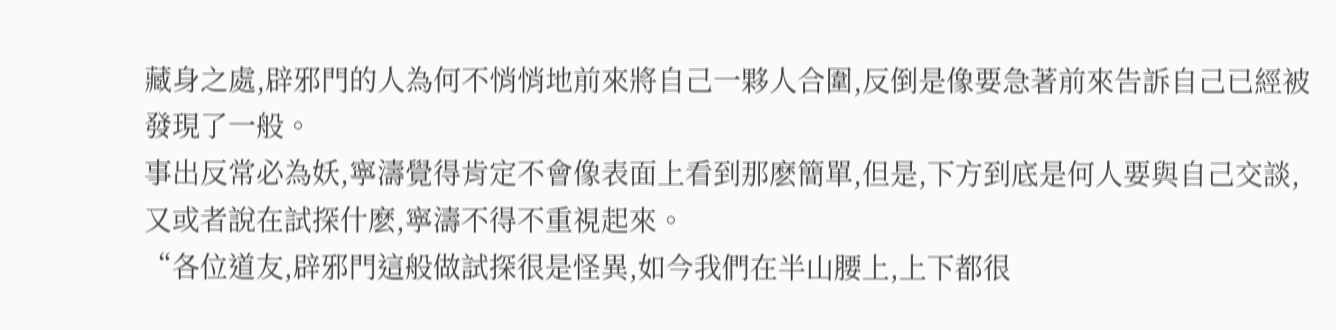藏身之處,辟邪門的人為何不悄悄地前來將自己一夥人合圍,反倒是像要急著前來告訴自己已經被發現了一般。
事出反常必為妖,寧濤覺得肯定不會像表面上看到那麽簡單,但是,下方到底是何人要與自己交談,又或者說在試探什麽,寧濤不得不重視起來。
“各位道友,辟邪門這般做試探很是怪異,如今我們在半山腰上,上下都很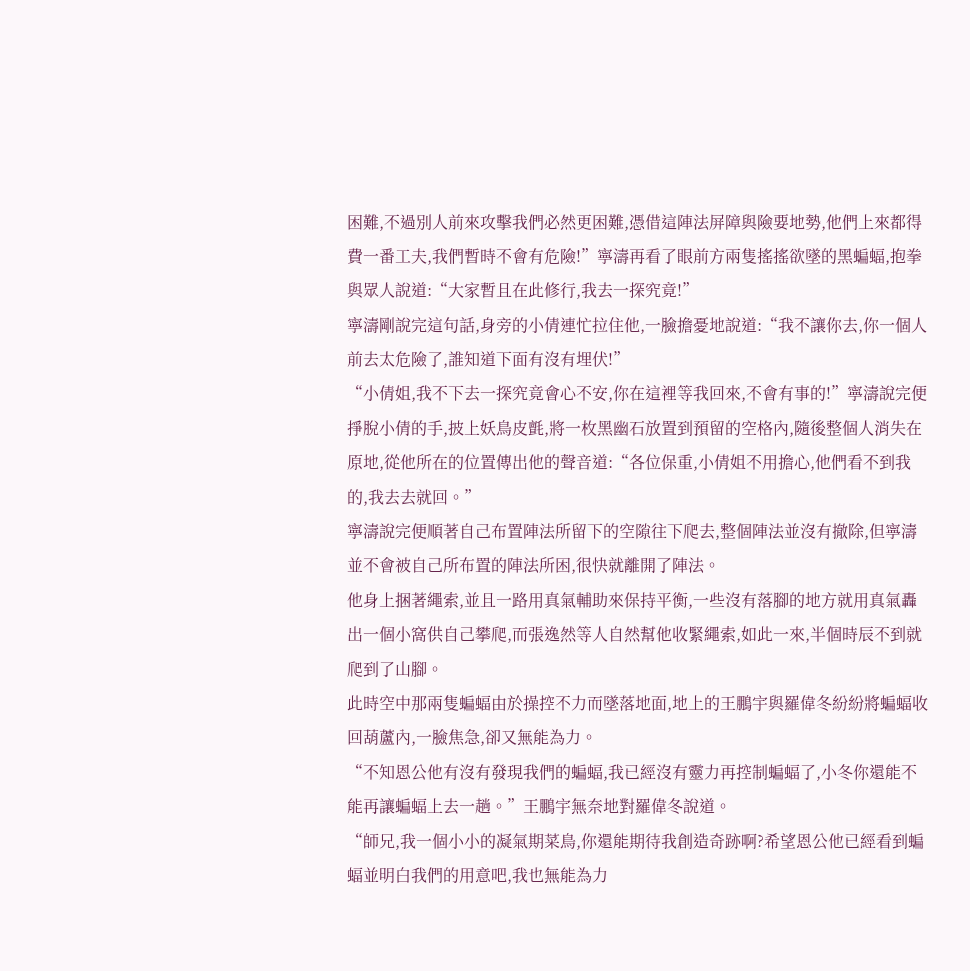困難,不過別人前來攻擊我們必然更困難,憑借這陣法屏障與險要地勢,他們上來都得費一番工夫,我們暫時不會有危險!”寧濤再看了眼前方兩隻搖搖欲墜的黑蝙蝠,抱拳與眾人說道:“大家暫且在此修行,我去一探究竟!”
寧濤剛說完這句話,身旁的小倩連忙拉住他,一臉擔憂地說道:“我不讓你去,你一個人前去太危險了,誰知道下面有沒有埋伏!”
“小倩姐,我不下去一探究竟會心不安,你在這裡等我回來,不會有事的!”寧濤說完便掙脫小倩的手,披上妖鳥皮氈,將一枚黑幽石放置到預留的空格內,隨後整個人消失在原地,從他所在的位置傳出他的聲音道:“各位保重,小倩姐不用擔心,他們看不到我的,我去去就回。”
寧濤說完便順著自己布置陣法所留下的空隙往下爬去,整個陣法並沒有撤除,但寧濤並不會被自己所布置的陣法所困,很快就離開了陣法。
他身上捆著繩索,並且一路用真氣輔助來保持平衡,一些沒有落腳的地方就用真氣轟出一個小窩供自己攀爬,而張逸然等人自然幫他收緊繩索,如此一來,半個時辰不到就爬到了山腳。
此時空中那兩隻蝙蝠由於操控不力而墜落地面,地上的王鵬宇與羅偉冬紛紛將蝙蝠收回葫蘆內,一臉焦急,卻又無能為力。
“不知恩公他有沒有發現我們的蝙蝠,我已經沒有靈力再控制蝙蝠了,小冬你還能不能再讓蝙蝠上去一趟。”王鵬宇無奈地對羅偉冬說道。
“師兄,我一個小小的凝氣期菜鳥,你還能期待我創造奇跡啊?希望恩公他已經看到蝙蝠並明白我們的用意吧,我也無能為力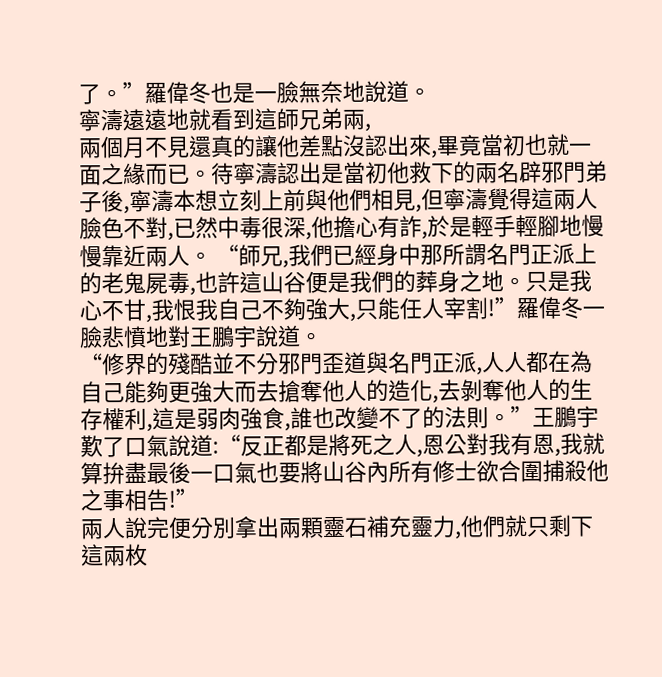了。”羅偉冬也是一臉無奈地說道。
寧濤遠遠地就看到這師兄弟兩,
兩個月不見還真的讓他差點沒認出來,畢竟當初也就一面之緣而已。待寧濤認出是當初他救下的兩名辟邪門弟子後,寧濤本想立刻上前與他們相見,但寧濤覺得這兩人臉色不對,已然中毒很深,他擔心有詐,於是輕手輕腳地慢慢靠近兩人。 “師兄,我們已經身中那所謂名門正派上的老鬼屍毒,也許這山谷便是我們的葬身之地。只是我心不甘,我恨我自己不夠強大,只能任人宰割!”羅偉冬一臉悲憤地對王鵬宇說道。
“修界的殘酷並不分邪門歪道與名門正派,人人都在為自己能夠更強大而去搶奪他人的造化,去剝奪他人的生存權利,這是弱肉強食,誰也改變不了的法則。”王鵬宇歎了口氣說道:“反正都是將死之人,恩公對我有恩,我就算拚盡最後一口氣也要將山谷內所有修士欲合圍捕殺他之事相告!”
兩人說完便分別拿出兩顆靈石補充靈力,他們就只剩下這兩枚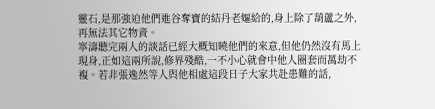靈石,是那強迫他們進谷奪寶的結丹老嫗給的,身上除了葫蘆之外,再無法其它物資。
寧濤聽完兩人的談話已經大概知曉他們的來意,但他仍然沒有馬上現身,正如這兩所說,修界殘酷,一不小心就會中他人圈套而萬劫不複。若非張逸然等人與他相處這段日子大家共赴患難的話,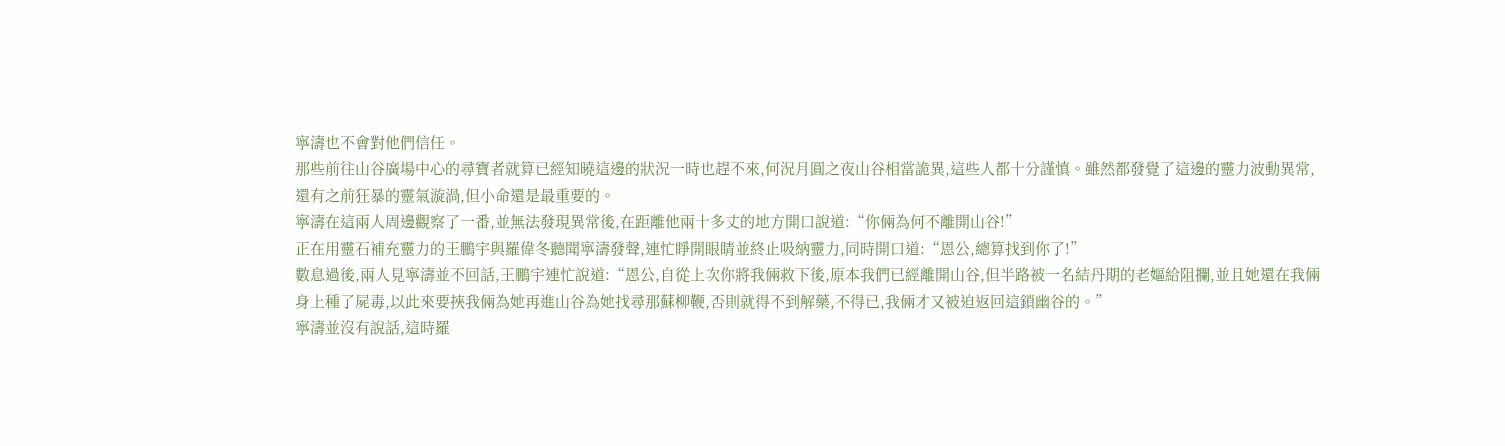寧濤也不會對他們信任。
那些前往山谷廣場中心的尋寶者就算已經知曉這邊的狀況一時也趕不來,何況月圓之夜山谷相當詭異,這些人都十分謹慎。雖然都發覺了這邊的靈力波動異常,還有之前狂暴的靈氣漩渦,但小命還是最重要的。
寧濤在這兩人周邊觀察了一番,並無法發現異常後,在距離他兩十多丈的地方開口說道:“你倆為何不離開山谷!”
正在用靈石補充靈力的王鵬宇與羅偉冬聽聞寧濤發聲,連忙睜開眼睛並終止吸納靈力,同時開口道:“恩公,總算找到你了!”
數息過後,兩人見寧濤並不回話,王鵬宇連忙說道:“恩公,自從上次你將我倆救下後,原本我們已經離開山谷,但半路被一名結丹期的老嫗給阻攔,並且她還在我倆身上種了屍毒,以此來要挾我倆為她再進山谷為她找尋那蘇柳鞭,否則就得不到解藥,不得已,我倆才又被迫返回這鎖幽谷的。”
寧濤並沒有說話,這時羅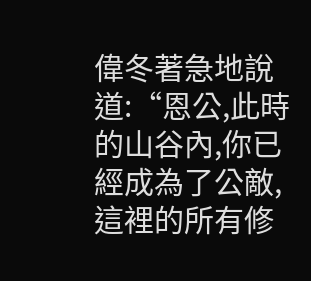偉冬著急地說道:“恩公,此時的山谷內,你已經成為了公敵,這裡的所有修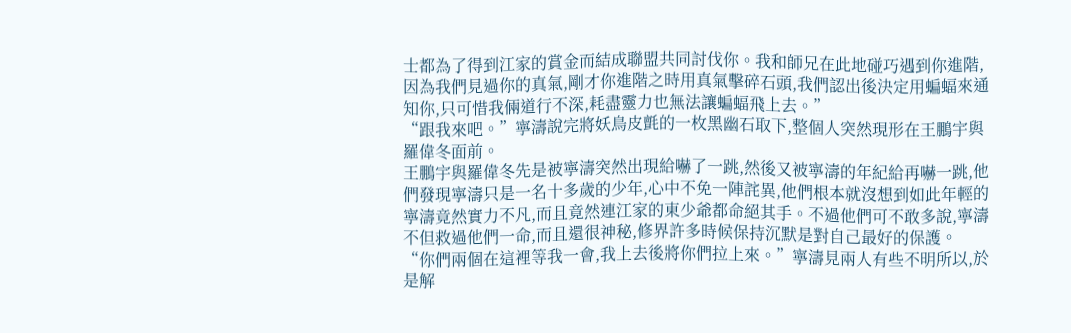士都為了得到江家的賞金而結成聯盟共同討伐你。我和師兄在此地碰巧遇到你進階,因為我們見過你的真氣,剛才你進階之時用真氣擊碎石頭,我們認出後決定用蝙蝠來通知你,只可惜我倆道行不深,耗盡靈力也無法讓蝙蝠飛上去。”
“跟我來吧。”寧濤說完將妖鳥皮氈的一枚黑幽石取下,整個人突然現形在王鵬宇與羅偉冬面前。
王鵬宇與羅偉冬先是被寧濤突然出現給嚇了一跳,然後又被寧濤的年紀給再嚇一跳,他們發現寧濤只是一名十多歲的少年,心中不免一陣詫異,他們根本就沒想到如此年輕的寧濤竟然實力不凡,而且竟然連江家的東少爺都命絕其手。不過他們可不敢多說,寧濤不但救過他們一命,而且還很神秘,修界許多時候保持沉默是對自己最好的保護。
“你們兩個在這裡等我一會,我上去後將你們拉上來。”寧濤見兩人有些不明所以,於是解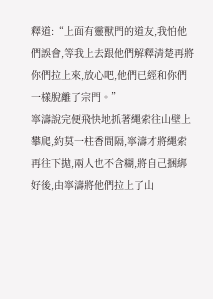釋道:“上面有靈獸門的道友,我怕他們誤會,等我上去跟他們解釋清楚再將你們拉上來,放心吧,他們已經和你們一樣脫離了宗門。”
寧濤說完便飛快地抓著繩索往山壁上攀爬,約莫一柱香間隔,寧濤才將繩索再往下拋,兩人也不含糊,將自己捆綁好後,由寧濤將他們拉上了山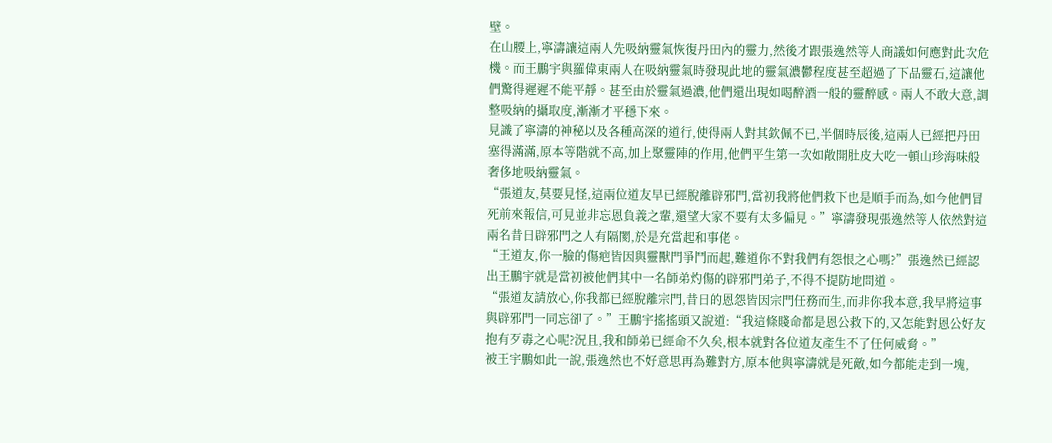壁。
在山腰上,寧濤讓這兩人先吸納靈氣恢復丹田內的靈力,然後才跟張逸然等人商議如何應對此次危機。而王鵬宇與羅偉東兩人在吸納靈氣時發現此地的靈氣濃鬱程度甚至超過了下品靈石,這讓他們驚得遲遲不能平靜。甚至由於靈氣過濃,他們還出現如喝醉酒一般的靈醉感。兩人不敢大意,調整吸納的攝取度,漸漸才平穩下來。
見識了寧濤的神秘以及各種高深的道行,使得兩人對其欽佩不已,半個時辰後,這兩人已經把丹田塞得滿滿,原本等階就不高,加上聚靈陣的作用,他們平生第一次如敞開肚皮大吃一頓山珍海味般奢侈地吸納靈氣。
“張道友,莫要見怪,這兩位道友早已經脫離辟邪門,當初我將他們救下也是順手而為,如今他們冒死前來報信,可見並非忘恩負義之輩,還望大家不要有太多偏見。”寧濤發現張逸然等人依然對這兩名昔日辟邪門之人有隔閡,於是充當起和事佬。
“王道友,你一臉的傷疤皆因與靈獸門爭鬥而起,難道你不對我們有怨恨之心嗎?”張逸然已經認出王鵬宇就是當初被他們其中一名師弟灼傷的辟邪門弟子,不得不提防地問道。
“張道友請放心,你我都已經脫離宗門,昔日的恩怨皆因宗門任務而生,而非你我本意,我早將這事與辟邪門一同忘卻了。”王鵬宇搖搖頭又說道:“我這條賤命都是恩公救下的,又怎能對恩公好友抱有歹毒之心呢?況且,我和師弟已經命不久矣,根本就對各位道友產生不了任何威脅。”
被王宇鵬如此一說,張逸然也不好意思再為難對方,原本他與寧濤就是死敵,如今都能走到一塊,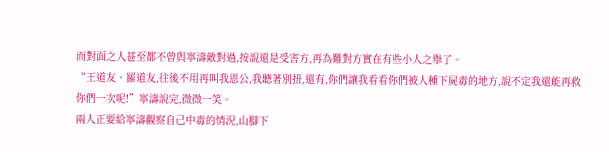而對面之人甚至都不曾與寧濤敵對過,按說還是受害方,再為難對方實在有些小人之舉了。
“王道友、羅道友,往後不用再叫我恩公,我聽著別扭,還有,你們讓我看看你們被人種下屍毒的地方,說不定我還能再救你們一次呢!”寧濤說完,微微一笑。
兩人正要給寧濤觀察自己中毒的情況,山腳下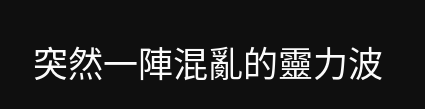突然一陣混亂的靈力波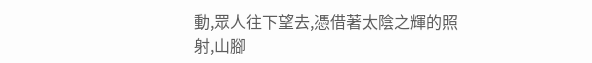動,眾人往下望去,憑借著太陰之輝的照射,山腳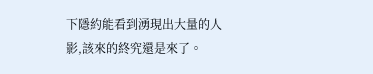下隱約能看到湧現出大量的人影,該來的終究還是來了。